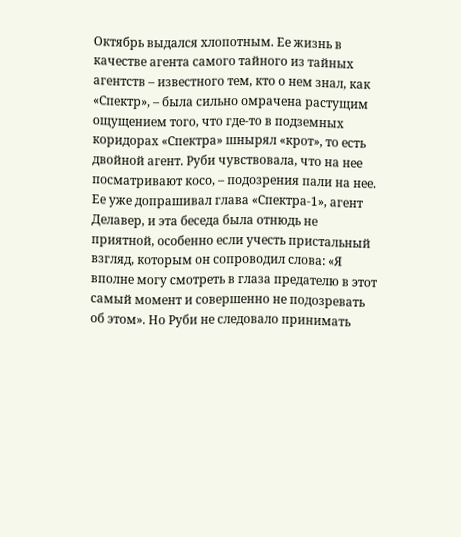Октябрь выдался хлопотным. Ее жизнь в качестве агента самого тайного из тайных агентств – известного тем, кто о нем знал, как «Спектр», – была сильно омрачена растущим ощущением того, что где-то в подземных коридорах «Спектра» шнырял «крот», то есть двойной агент. Руби чувствовала, что на нее посматривают косо, – подозрения пали на нее. Ее уже допрашивал глава «Спектра-1», агент Делавер, и эта беседа была отнюдь не приятной, особенно если учесть пристальный взгляд, которым он сопроводил слова: «Я вполне могу смотреть в глаза предателю в этот самый момент и совершенно не подозревать об этом». Но Руби не следовало принимать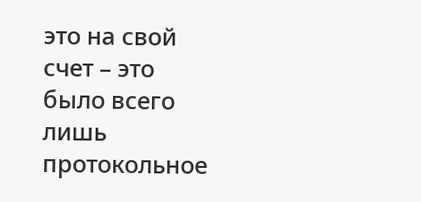это на свой счет – это было всего лишь протокольное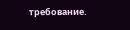требование.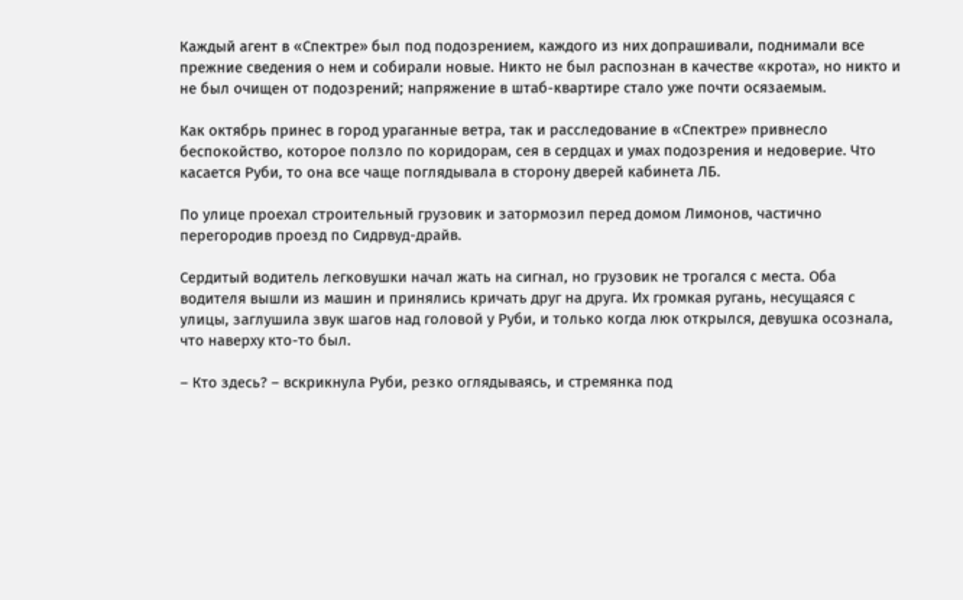Каждый агент в «Спектре» был под подозрением, каждого из них допрашивали, поднимали все прежние сведения о нем и собирали новые. Никто не был распознан в качестве «крота», но никто и не был очищен от подозрений; напряжение в штаб-квартире стало уже почти осязаемым.

Как октябрь принес в город ураганные ветра, так и расследование в «Спектре» привнесло беспокойство, которое ползло по коридорам, сея в сердцах и умах подозрения и недоверие. Что касается Руби, то она все чаще поглядывала в сторону дверей кабинета ЛБ.

По улице проехал строительный грузовик и затормозил перед домом Лимонов, частично перегородив проезд по Сидрвуд-драйв.

Сердитый водитель легковушки начал жать на сигнал, но грузовик не трогался с места. Оба водителя вышли из машин и принялись кричать друг на друга. Их громкая ругань, несущаяся с улицы, заглушила звук шагов над головой у Руби, и только когда люк открылся, девушка осознала, что наверху кто-то был.

– Кто здесь? – вскрикнула Руби, резко оглядываясь, и стремянка под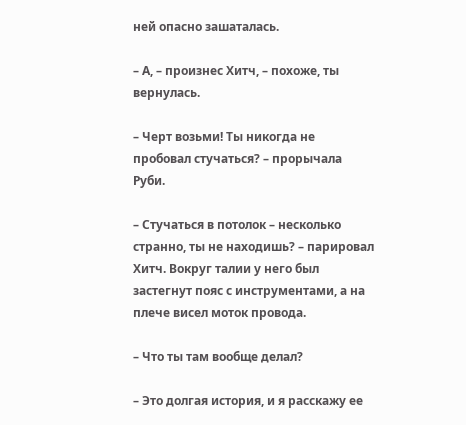ней опасно зашаталась.

– А, – произнес Хитч, – похоже, ты вернулась.

– Черт возьми! Ты никогда не пробовал стучаться? – прорычала Руби.

– Стучаться в потолок – несколько странно, ты не находишь? – парировал Хитч. Вокруг талии у него был застегнут пояс с инструментами, а на плече висел моток провода.

– Что ты там вообще делал?

– Это долгая история, и я расскажу ее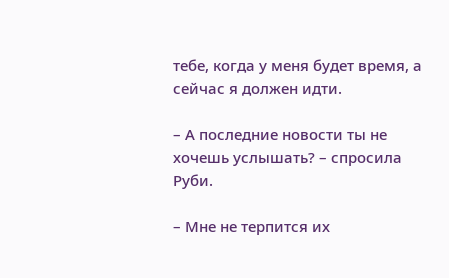тебе, когда у меня будет время, а сейчас я должен идти.

– А последние новости ты не хочешь услышать? – спросила Руби.

– Мне не терпится их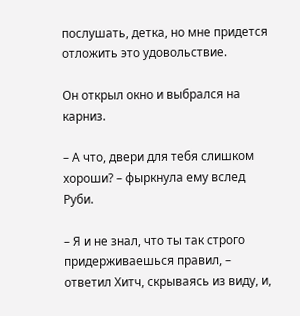послушать, детка, но мне придется отложить это удовольствие.

Он открыл окно и выбрался на карниз.

– А что, двери для тебя слишком хороши? – фыркнула ему вслед Руби.

– Я и не знал, что ты так строго придерживаешься правил, – ответил Хитч, скрываясь из виду, и,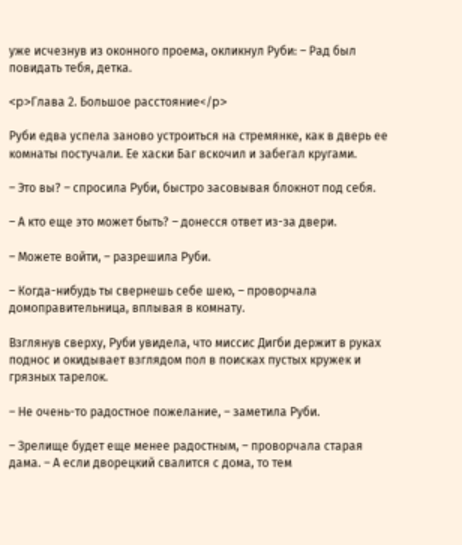уже исчезнув из оконного проема, окликнул Руби: – Рад был повидать тебя, детка.

<p>Глава 2. Большое расстояние</p>

Руби едва успела заново устроиться на стремянке, как в дверь ее комнаты постучали. Ее хаски Баг вскочил и забегал кругами.

– Это вы? – спросила Руби, быстро засовывая блокнот под себя.

– А кто еще это может быть? – донесся ответ из-за двери.

– Можете войти, – разрешила Руби.

– Когда-нибудь ты свернешь себе шею, – проворчала домоправительница, вплывая в комнату.

Взглянув сверху, Руби увидела, что миссис Дигби держит в руках поднос и окидывает взглядом пол в поисках пустых кружек и грязных тарелок.

– Не очень-то радостное пожелание, – заметила Руби.

– Зрелище будет еще менее радостным, – проворчала старая дама. – А если дворецкий свалится с дома, то тем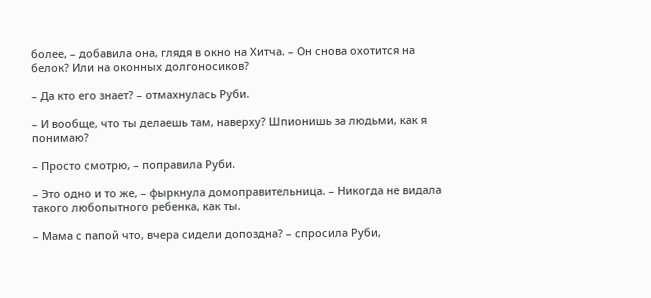более, – добавила она, глядя в окно на Хитча. – Он снова охотится на белок? Или на оконных долгоносиков?

– Да кто его знает? – отмахнулась Руби.

– И вообще, что ты делаешь там, наверху? Шпионишь за людьми, как я понимаю?

– Просто смотрю, – поправила Руби.

– Это одно и то же, – фыркнула домоправительница. – Никогда не видала такого любопытного ребенка, как ты.

– Мама с папой что, вчера сидели допоздна? – спросила Руби,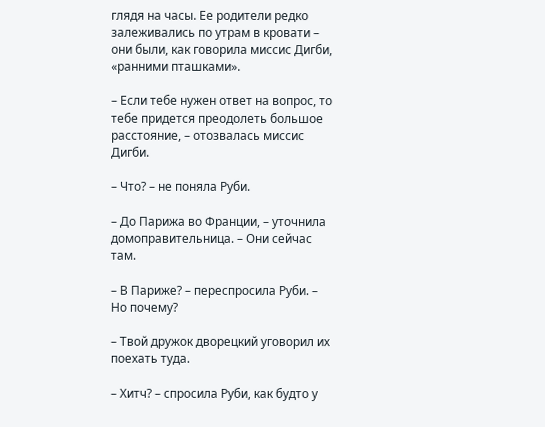глядя на часы. Ее родители редко залеживались по утрам в кровати – они были, как говорила миссис Дигби, «ранними пташками».

– Если тебе нужен ответ на вопрос, то тебе придется преодолеть большое расстояние, – отозвалась миссис Дигби.

– Что? – не поняла Руби.

– До Парижа во Франции, – уточнила домоправительница. – Они сейчас там.

– В Париже? – переспросила Руби. – Но почему?

– Твой дружок дворецкий уговорил их поехать туда.

– Хитч? – спросила Руби, как будто у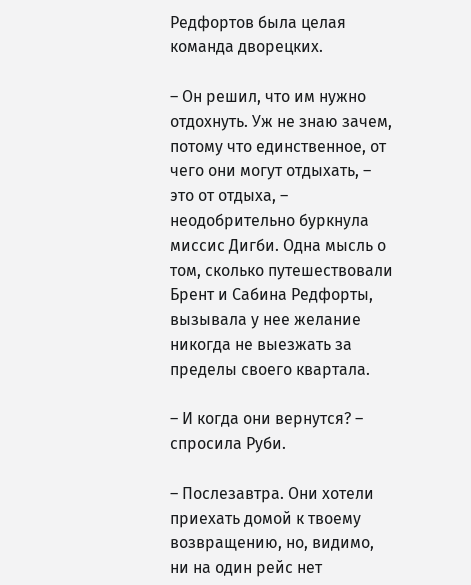Редфортов была целая команда дворецких.

– Он решил, что им нужно отдохнуть. Уж не знаю зачем, потому что единственное, от чего они могут отдыхать, – это от отдыха, – неодобрительно буркнула миссис Дигби. Одна мысль о том, сколько путешествовали Брент и Сабина Редфорты, вызывала у нее желание никогда не выезжать за пределы своего квартала.

– И когда они вернутся? – спросила Руби.

– Послезавтра. Они хотели приехать домой к твоему возвращению, но, видимо, ни на один рейс нет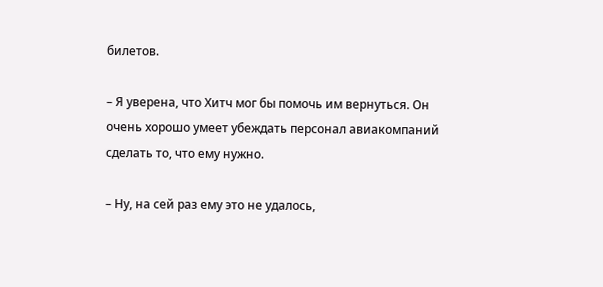билетов.

– Я уверена, что Хитч мог бы помочь им вернуться. Он очень хорошо умеет убеждать персонал авиакомпаний сделать то, что ему нужно.

– Ну, на сей раз ему это не удалось,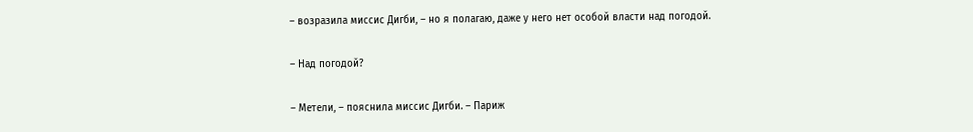– возразила миссис Дигби, – но я полагаю, даже у него нет особой власти над погодой.

– Над погодой?

– Метели, – пояснила миссис Дигби. – Париж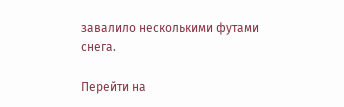завалило несколькими футами снега.

Перейти на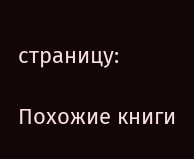страницу:

Похожие книги